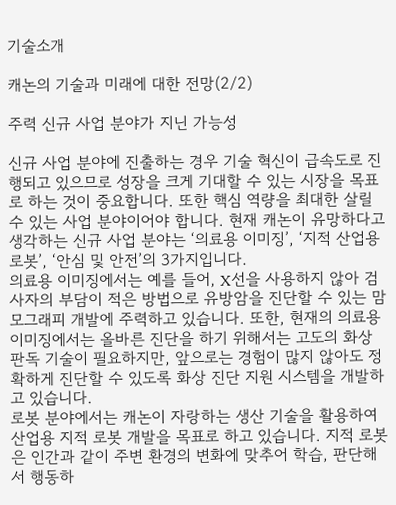기술소개

캐논의 기술과 미래에 대한 전망(2/2)

주력 신규 사업 분야가 지닌 가능성

신규 사업 분야에 진출하는 경우 기술 혁신이 급속도로 진행되고 있으므로 성장을 크게 기대할 수 있는 시장을 목표로 하는 것이 중요합니다. 또한 핵심 역량을 최대한 살릴 수 있는 사업 분야이어야 합니다. 현재 캐논이 유망하다고 생각하는 신규 사업 분야는 ‘의료용 이미징’, ‘지적 산업용 로봇’, ‘안심 및 안전’의 3가지입니다.
의료용 이미징에서는 예를 들어, X선을 사용하지 않아 검사자의 부담이 적은 방법으로 유방암을 진단할 수 있는 맘모그래피 개발에 주력하고 있습니다. 또한, 현재의 의료용 이미징에서는 올바른 진단을 하기 위해서는 고도의 화상 판독 기술이 필요하지만, 앞으로는 경험이 많지 않아도 정확하게 진단할 수 있도록 화상 진단 지원 시스템을 개발하고 있습니다.
로봇 분야에서는 캐논이 자랑하는 생산 기술을 활용하여 산업용 지적 로봇 개발을 목표로 하고 있습니다. 지적 로봇은 인간과 같이 주변 환경의 변화에 맞추어 학습, 판단해서 행동하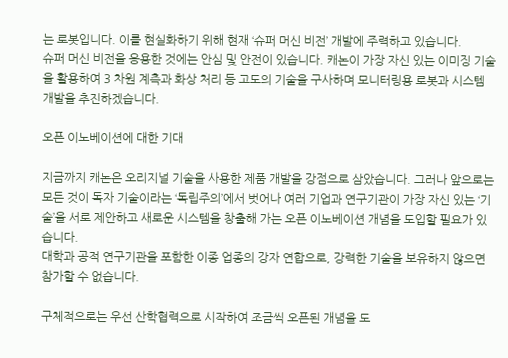는 로봇입니다. 이를 현실화하기 위해 현재 ‘슈퍼 머신 비전’ 개발에 주력하고 있습니다.
슈퍼 머신 비전을 응용한 것에는 안심 및 안전이 있습니다. 캐논이 가장 자신 있는 이미징 기술을 활용하여 3 차원 계측과 화상 처리 등 고도의 기술을 구사하며 모니터링용 로봇과 시스템 개발을 추진하겠습니다.

오픈 이노베이션에 대한 기대

지금까지 캐논은 오리지널 기술을 사용한 제품 개발을 강점으로 삼았습니다. 그러나 앞으로는 모든 것이 독자 기술이라는 ‘독립주의’에서 벗어나 여러 기업과 연구기관이 가장 자신 있는 ‘기술’을 서로 제안하고 새로운 시스템을 창출해 가는 오픈 이노베이션 개념을 도입할 필요가 있습니다.
대학과 공적 연구기관을 포함한 이종 업종의 강자 연합으로, 강력한 기술을 보유하지 않으면 참가할 수 없습니다.

구체적으로는 우선 산학협력으로 시작하여 조금씩 오픈된 개념을 도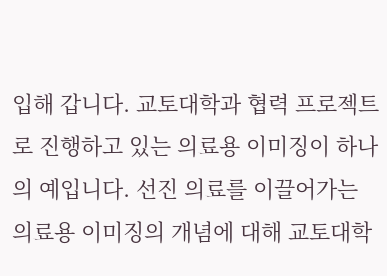입해 갑니다. 교토대학과 협력 프로젝트로 진행하고 있는 의료용 이미징이 하나의 예입니다. 선진 의료를 이끌어가는 의료용 이미징의 개념에 대해 교토대학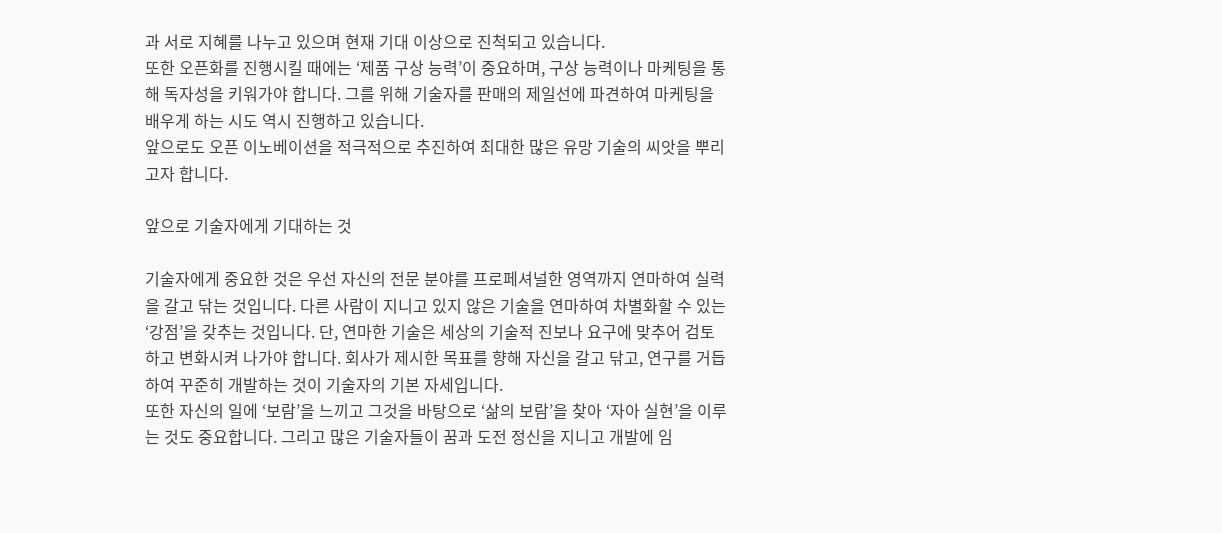과 서로 지혜를 나누고 있으며 현재 기대 이상으로 진척되고 있습니다.
또한 오픈화를 진행시킬 때에는 ‘제품 구상 능력’이 중요하며, 구상 능력이나 마케팅을 통해 독자성을 키워가야 합니다. 그를 위해 기술자를 판매의 제일선에 파견하여 마케팅을 배우게 하는 시도 역시 진행하고 있습니다.
앞으로도 오픈 이노베이션을 적극적으로 추진하여 최대한 많은 유망 기술의 씨앗을 뿌리고자 합니다.

앞으로 기술자에게 기대하는 것

기술자에게 중요한 것은 우선 자신의 전문 분야를 프로페셔널한 영역까지 연마하여 실력을 갈고 닦는 것입니다. 다른 사람이 지니고 있지 않은 기술을 연마하여 차별화할 수 있는 ‘강점’을 갖추는 것입니다. 단, 연마한 기술은 세상의 기술적 진보나 요구에 맞추어 검토하고 변화시켜 나가야 합니다. 회사가 제시한 목표를 향해 자신을 갈고 닦고, 연구를 거듭하여 꾸준히 개발하는 것이 기술자의 기본 자세입니다.
또한 자신의 일에 ‘보람’을 느끼고 그것을 바탕으로 ‘삶의 보람’을 찾아 ‘자아 실현’을 이루는 것도 중요합니다. 그리고 많은 기술자들이 꿈과 도전 정신을 지니고 개발에 임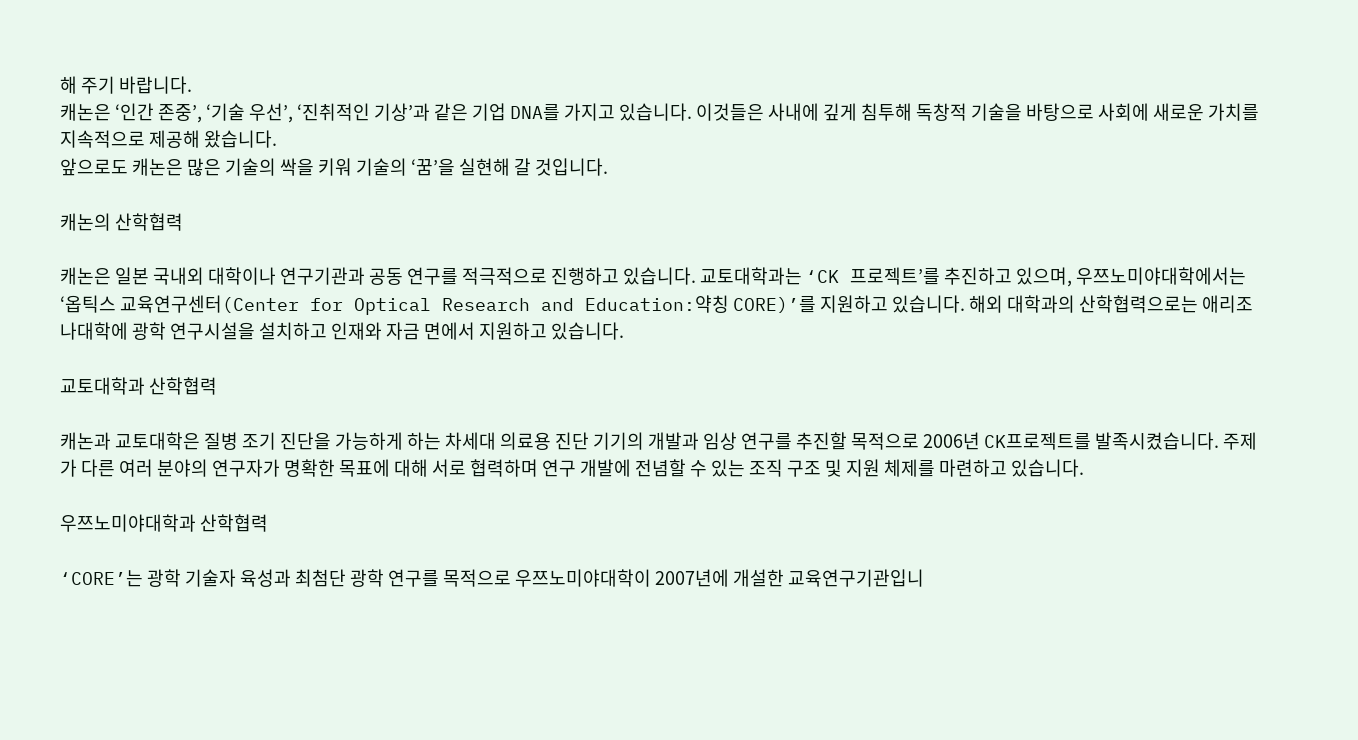해 주기 바랍니다.
캐논은 ‘인간 존중’, ‘기술 우선’, ‘진취적인 기상’과 같은 기업 DNA를 가지고 있습니다. 이것들은 사내에 깊게 침투해 독창적 기술을 바탕으로 사회에 새로운 가치를 지속적으로 제공해 왔습니다.
앞으로도 캐논은 많은 기술의 싹을 키워 기술의 ‘꿈’을 실현해 갈 것입니다.

캐논의 산학협력

캐논은 일본 국내외 대학이나 연구기관과 공동 연구를 적극적으로 진행하고 있습니다. 교토대학과는 ‘CK 프로젝트’를 추진하고 있으며, 우쯔노미야대학에서는 ‘옵틱스 교육연구센터(Center for Optical Research and Education:약칭 CORE)’를 지원하고 있습니다. 해외 대학과의 산학협력으로는 애리조나대학에 광학 연구시설을 설치하고 인재와 자금 면에서 지원하고 있습니다.

교토대학과 산학협력

캐논과 교토대학은 질병 조기 진단을 가능하게 하는 차세대 의료용 진단 기기의 개발과 임상 연구를 추진할 목적으로 2006년 CK프로젝트를 발족시켰습니다. 주제가 다른 여러 분야의 연구자가 명확한 목표에 대해 서로 협력하며 연구 개발에 전념할 수 있는 조직 구조 및 지원 체제를 마련하고 있습니다.

우쯔노미야대학과 산학협력

‘CORE’는 광학 기술자 육성과 최첨단 광학 연구를 목적으로 우쯔노미야대학이 2007년에 개설한 교육연구기관입니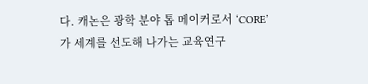다. 캐논은 광학 분야 톱 메이커로서 ‘CORE’가 세계를 선도해 나가는 교육연구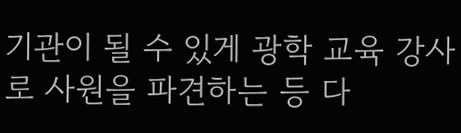기관이 될 수 있게 광학 교육 강사로 사원을 파견하는 등 다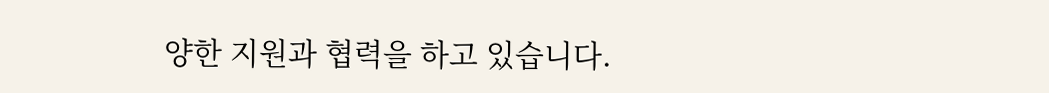양한 지원과 협력을 하고 있습니다.